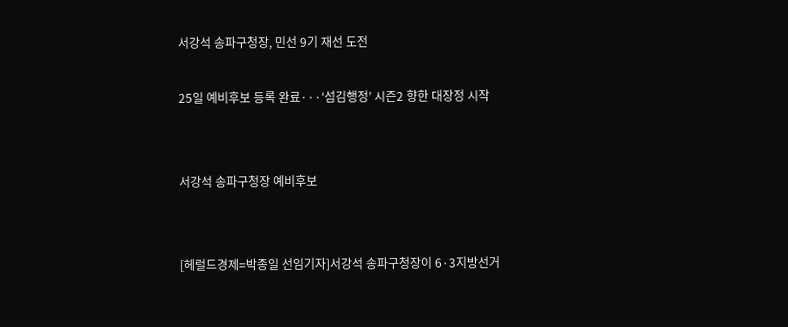서강석 송파구청장, 민선 9기 재선 도전

25일 예비후보 등록 완료···‘섬김행정’ 시즌2 향한 대장정 시작


서강석 송파구청장 예비후보


[헤럴드경제=박종일 선임기자]서강석 송파구청장이 6·3지방선거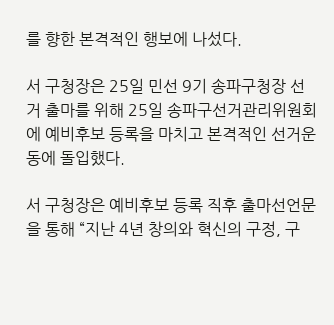를 향한 본격적인 행보에 나섰다.

서 구청장은 25일 민선 9기 송파구청장 선거 출마를 위해 25일 송파구선거관리위원회에 예비후보 등록을 마치고 본격적인 선거운동에 돌입했다.

서 구청장은 예비후보 등록 직후 출마선언문을 통해 “지난 4년 창의와 혁신의 구정, 구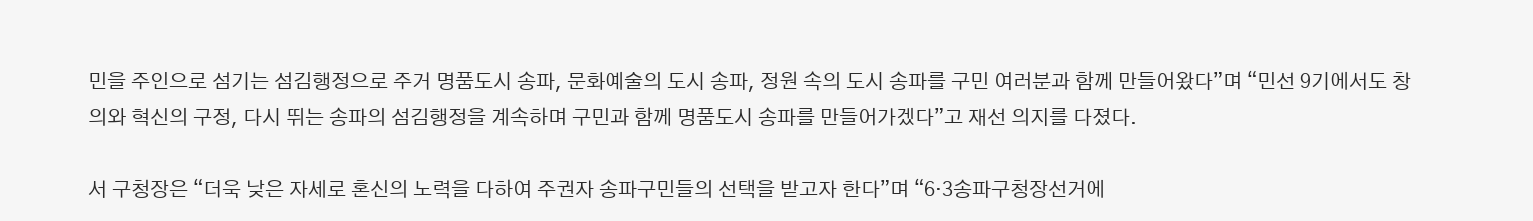민을 주인으로 섬기는 섬김행정으로 주거 명품도시 송파, 문화예술의 도시 송파, 정원 속의 도시 송파를 구민 여러분과 함께 만들어왔다”며 “민선 9기에서도 창의와 혁신의 구정, 다시 뛰는 송파의 섬김행정을 계속하며 구민과 함께 명품도시 송파를 만들어가겠다”고 재선 의지를 다졌다.

서 구청장은 “더욱 낮은 자세로 혼신의 노력을 다하여 주권자 송파구민들의 선택을 받고자 한다”며 “6·3송파구청장선거에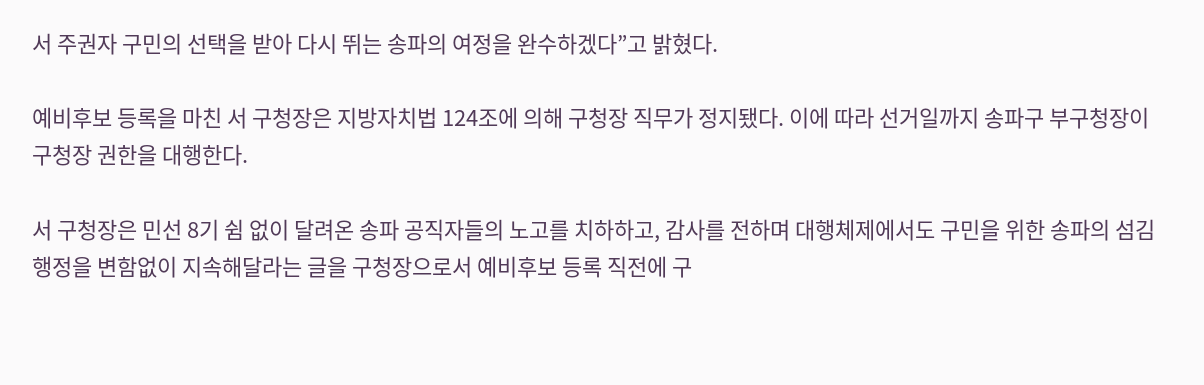서 주권자 구민의 선택을 받아 다시 뛰는 송파의 여정을 완수하겠다”고 밝혔다.

예비후보 등록을 마친 서 구청장은 지방자치법 124조에 의해 구청장 직무가 정지됐다. 이에 따라 선거일까지 송파구 부구청장이 구청장 권한을 대행한다.

서 구청장은 민선 8기 쉼 없이 달려온 송파 공직자들의 노고를 치하하고, 감사를 전하며 대행체제에서도 구민을 위한 송파의 섬김행정을 변함없이 지속해달라는 글을 구청장으로서 예비후보 등록 직전에 구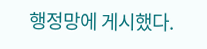행정망에 게시했다.